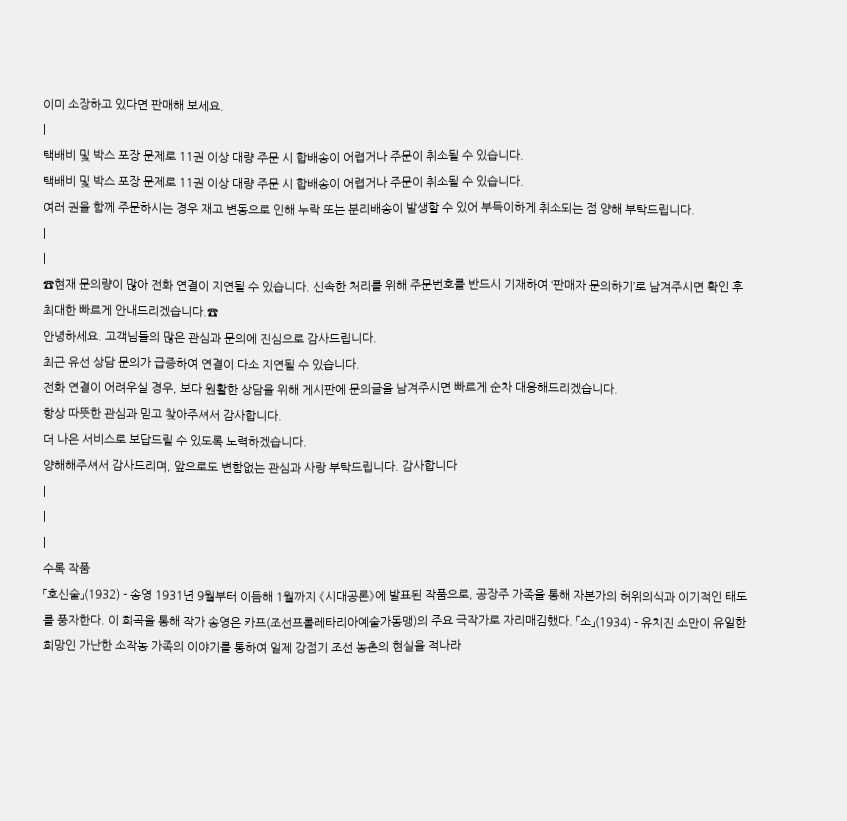이미 소장하고 있다면 판매해 보세요.
|
택배비 및 박스 포장 문제로 11권 이상 대량 주문 시 합배송이 어렵거나 주문이 취소될 수 있습니다.
택배비 및 박스 포장 문제로 11권 이상 대량 주문 시 합배송이 어렵거나 주문이 취소될 수 있습니다.
여러 권을 함께 주문하시는 경우 재고 변동으로 인해 누락 또는 분리배송이 발생할 수 있어 부득이하게 취소되는 점 양해 부탁드립니다.
|
|
☎현재 문의량이 많아 전화 연결이 지연될 수 있습니다. 신속한 처리를 위해 주문번호를 반드시 기재하여 ‘판매자 문의하기’로 남겨주시면 확인 후 최대한 빠르게 안내드리겠습니다.☎
안녕하세요. 고객님들의 많은 관심과 문의에 진심으로 감사드립니다.
최근 유선 상담 문의가 급증하여 연결이 다소 지연될 수 있습니다.
전화 연결이 어려우실 경우, 보다 원활한 상담을 위해 게시판에 문의글을 남겨주시면 빠르게 순차 대응해드리겠습니다.
항상 따뜻한 관심과 믿고 찾아주셔서 감사합니다.
더 나은 서비스로 보답드릴 수 있도록 노력하겠습니다.
양해해주셔서 감사드리며, 앞으로도 변함없는 관심과 사랑 부탁드립니다. 감사합니다
|
|
|
수록 작품
「호신술」(1932) - 송영 1931년 9월부터 이듬해 1월까지 《시대공론》에 발표된 작품으로, 공장주 가족을 통해 자본가의 허위의식과 이기적인 태도를 풍자한다. 이 희곡을 통해 작가 송영은 카프(조선프롤레타리아예술가동맹)의 주요 극작가로 자리매김했다. 「소」(1934) - 유치진 소만이 유일한 희망인 가난한 소작농 가족의 이야기를 통하여 일제 강점기 조선 농촌의 현실을 적나라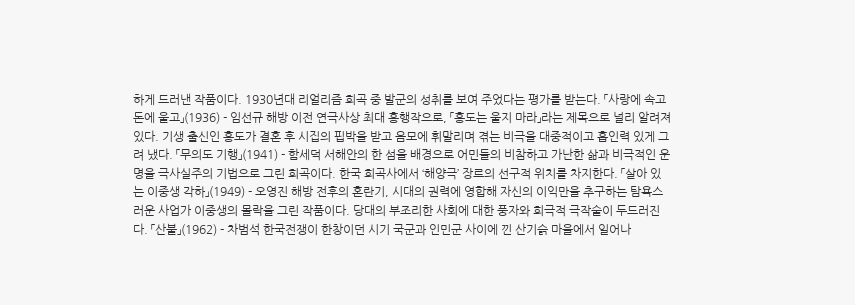하게 드러낸 작품이다. 1930년대 리얼리즘 희곡 중 발군의 성취를 보여 주었다는 평가를 받는다. 「사랑에 속고 돈에 울고」(1936) - 임선규 해방 이전 연극사상 최대 흥행작으로, 「홍도는 울지 마라」라는 제목으로 널리 알려져 있다. 기생 출신인 홍도가 결혼 후 시집의 핍박을 받고 음모에 휘말리며 겪는 비극을 대중적이고 흡인력 있게 그려 냈다. 「무의도 기행」(1941) - 함세덕 서해안의 한 섬을 배경으로 어민들의 비참하고 가난한 삶과 비극적인 운명을 극사실주의 기법으로 그린 희곡이다. 한국 희곡사에서 ‘해양극’ 장르의 선구적 위치를 차지한다. 「살아 있는 이중생 각하」(1949) - 오영진 해방 전후의 혼란기, 시대의 권력에 영합해 자신의 이익만을 추구하는 탐욕스러운 사업가 이중생의 몰락을 그린 작품이다. 당대의 부조리한 사회에 대한 풍자와 희극적 극작술이 두드러진다. 「산불」(1962) - 차범석 한국전쟁이 한창이던 시기 국군과 인민군 사이에 낀 산기슭 마을에서 일어나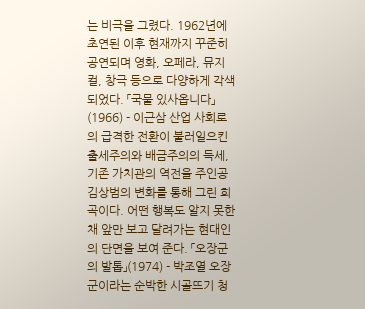는 비극을 그렸다. 1962년에 초연된 이후 현재까지 꾸준히 공연되며 영화, 오페라, 뮤지컬, 창극 등으로 다양하게 각색되었다. 「국물 있사옵니다」(1966) - 이근삼 산업 사회로의 급격한 전환이 불러일으킨 출세주의와 배금주의의 득세, 기존 가치관의 역전을 주인공 김상범의 변화를 통해 그린 희곡이다. 어떤 행복도 알지 못한 채 앞만 보고 달려가는 현대인의 단면을 보여 준다. 「오장군의 발톱」(1974) - 박조열 오장군이라는 순박한 시골뜨기 청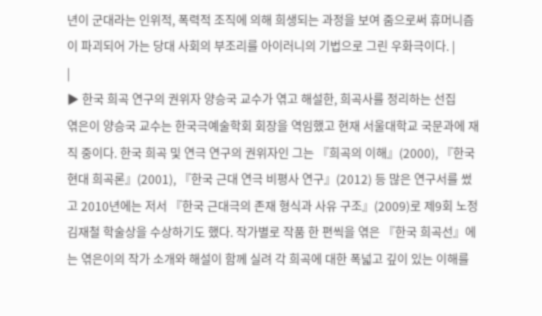년이 군대라는 인위적, 폭력적 조직에 의해 희생되는 과정을 보여 줌으로써 휴머니즘이 파괴되어 가는 당대 사회의 부조리를 아이러니의 기법으로 그린 우화극이다. |
|
▶ 한국 희곡 연구의 권위자 양승국 교수가 엮고 해설한, 희곡사를 정리하는 선집
엮은이 양승국 교수는 한국극예술학회 회장을 역임했고 현재 서울대학교 국문과에 재직 중이다. 한국 희곡 및 연극 연구의 권위자인 그는 『희곡의 이해』(2000), 『한국 현대 희곡론』(2001), 『한국 근대 연극 비평사 연구』(2012) 등 많은 연구서를 썼고 2010년에는 저서 『한국 근대극의 존재 형식과 사유 구조』(2009)로 제9회 노정 김재철 학술상을 수상하기도 했다. 작가별로 작품 한 편씩을 엮은 『한국 희곡선』에는 엮은이의 작가 소개와 해설이 함께 실려 각 희곡에 대한 폭넓고 깊이 있는 이해를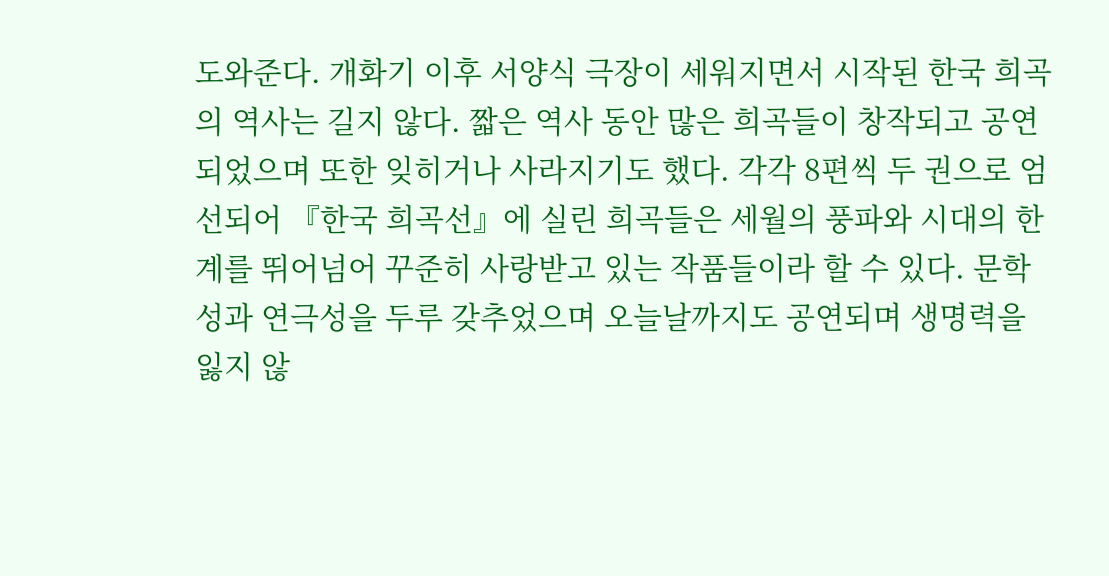도와준다. 개화기 이후 서양식 극장이 세워지면서 시작된 한국 희곡의 역사는 길지 않다. 짧은 역사 동안 많은 희곡들이 창작되고 공연되었으며 또한 잊히거나 사라지기도 했다. 각각 8편씩 두 권으로 엄선되어 『한국 희곡선』에 실린 희곡들은 세월의 풍파와 시대의 한계를 뛰어넘어 꾸준히 사랑받고 있는 작품들이라 할 수 있다. 문학성과 연극성을 두루 갖추었으며 오늘날까지도 공연되며 생명력을 잃지 않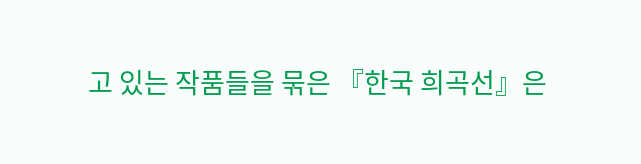고 있는 작품들을 묶은 『한국 희곡선』은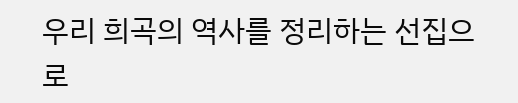우리 희곡의 역사를 정리하는 선집으로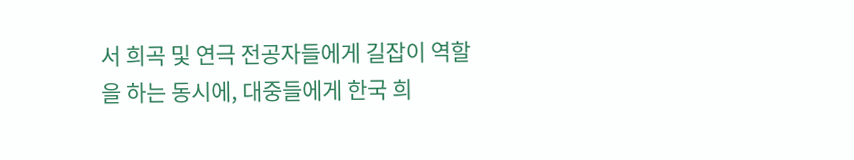서 희곡 및 연극 전공자들에게 길잡이 역할을 하는 동시에, 대중들에게 한국 희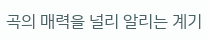곡의 매력을 널리 알리는 계기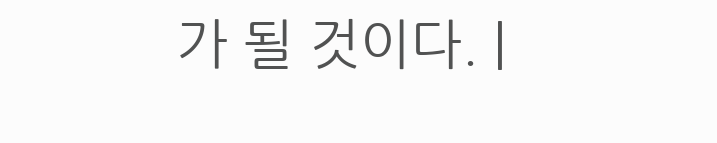가 될 것이다. |